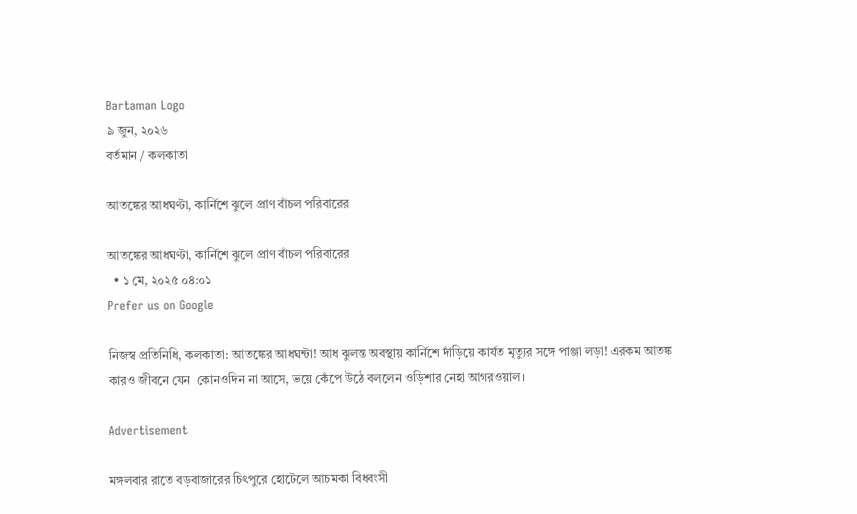Bartaman Logo
৯ জুন, ২০২৬
বর্তমান / কলকাতা

আতঙ্কের আধঘণ্টা, কার্নিশে ঝুলে প্রাণ বাঁচল পরিবারের

আতঙ্কের আধঘণ্টা, কার্নিশে ঝুলে প্রাণ বাঁচল পরিবারের
  • ১ মে, ২০২৫ ০৪:০১
Prefer us on Google

নিজস্ব প্রতিনিধি, কলকাতা: আতঙ্কের আধঘন্টা! আধ ঝুলন্ত অবস্থায় কার্নিশে দাঁড়িয়ে কার্যত মৃত্যুর সঙ্গে পাঞ্জা লড়া! এরকম আতঙ্ক কারও জীবনে যেন  কোনওদিন না আসে, ভয়ে কেঁপে উঠে বললেন ওড়িশার নেহা আগরওয়াল।

Advertisement

মঙ্গলবার রাতে বড়বাজারের চিৎপুরে হোটেলে আচমকা বিধ্বংসী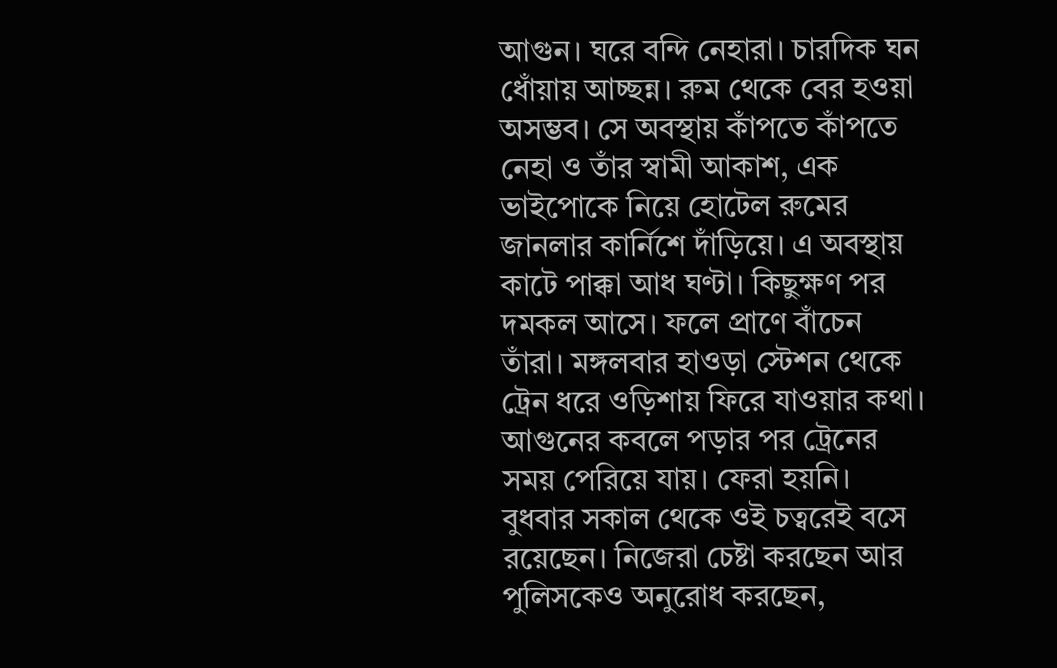আগুন। ঘরে বন্দি নেহারা। চারদিক ঘন ধোঁয়ায় আচ্ছন্ন। রুম থেকে বের হওয়া অসম্ভব। সে অবস্থায় কাঁপতে কাঁপতে নেহা ও তাঁর স্বামী আকাশ, এক ভাইপোকে নিয়ে হোটেল রুমের জানলার কার্নিশে দাঁড়িয়ে। এ অবস্থায় কাটে পাক্কা আধ ঘণ্টা। কিছুক্ষণ পর দমকল আসে। ফলে প্রাণে বাঁচেন তাঁরা। মঙ্গলবার হাওড়া স্টেশন থেকে ট্রেন ধরে ওড়িশায় ফিরে যাওয়ার কথা। আগুনের কবলে পড়ার পর ট্রেনের সময় পেরিয়ে যায়। ফেরা হয়নি। বুধবার সকাল থেকে ওই চত্বরেই বসে রয়েছেন। নিজেরা চেষ্টা করছেন আর পুলিসকেও অনুরোধ করছেন,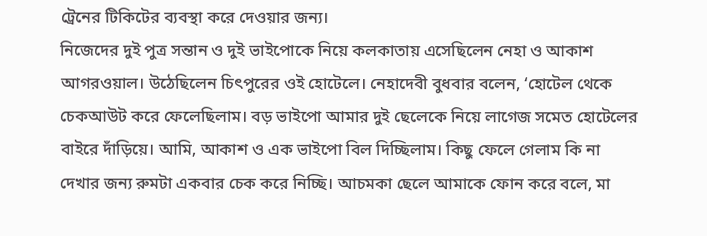ট্রেনের টিকিটের ব্যবস্থা করে দেওয়ার জন্য।
নিজেদের দুই পুত্র সন্তান ও দুই ভাইপোকে নিয়ে কলকাতায় এসেছিলেন নেহা ও আকাশ আগরওয়াল। উঠেছিলেন চিৎপুরের ওই হোটেলে। নেহাদেবী বুধবার বলেন, ‘হোটেল থেকে চেকআউট করে ফেলেছিলাম। বড় ভাইপো আমার দুই ছেলেকে নিয়ে লাগেজ সমেত হোটেলের বাইরে দাঁড়িয়ে। আমি, আকাশ ও এক ভাইপো বিল দিচ্ছিলাম। কিছু ফেলে গেলাম কি না দেখার জন্য রুমটা একবার চেক করে নিচ্ছি। আচমকা ছেলে আমাকে ফোন করে বলে, মা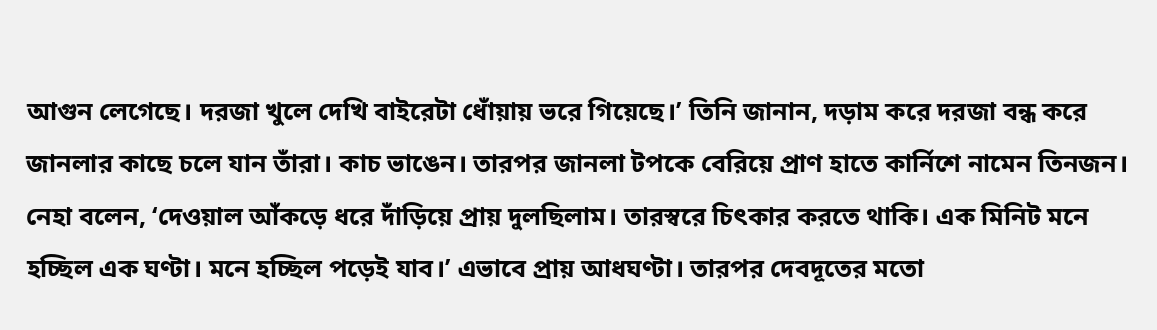আগুন লেগেছে। দরজা খুলে দেখি বাইরেটা ধোঁয়ায় ভরে গিয়েছে।’ তিনি জানান, দড়াম করে দরজা বন্ধ করে জানলার কাছে চলে যান তাঁরা। কাচ ভাঙেন। তারপর জানলা টপকে বেরিয়ে প্রাণ হাতে কার্নিশে নামেন তিনজন। নেহা বলেন, ‘দেওয়াল আঁকড়ে ধরে দাঁড়িয়ে প্রায় দুলছিলাম। তারস্বরে চিৎকার করতে থাকি। এক মিনিট মনে হচ্ছিল এক ঘণ্টা। মনে হচ্ছিল পড়েই যাব।’ এভাবে প্রায় আধঘণ্টা। তারপর দেবদূতের মতো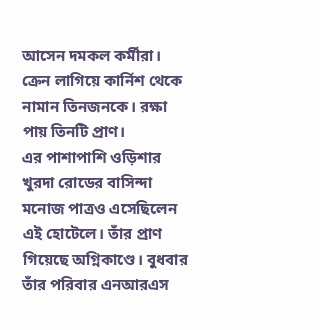আসেন দমকল কর্মীরা। ক্রেন লাগিয়ে কার্নিশ থেকে নামান তিনজনকে। রক্ষা পায় তিনটি প্রাণ।
এর পাশাপাশি ওড়িশার খুরদা রোডের বাসিন্দা মনোজ পাত্রও এসেছিলেন এই হোটেলে। তাঁর প্রাণ গিয়েছে অগ্নিকাণ্ডে। বুধবার তাঁর পরিবার এনআরএস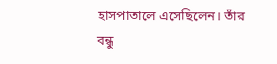হাসপাতালে এসেছিলেন। তাঁর বন্ধু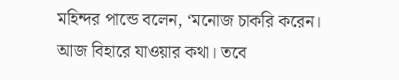মহিন্দর পান্ডে বলেন, ‘মনোজ চাকরি করেন। আজ বিহারে যাওয়ার কথা। তবে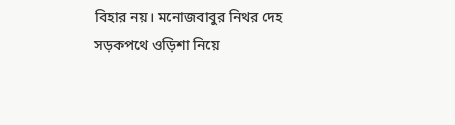বিহার নয়। মনোজবাবুর নিথর দেহ সড়কপথে ওড়িশা নিয়ে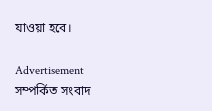যাওয়া হবে।

Advertisement
সম্পর্কিত সংবাদ